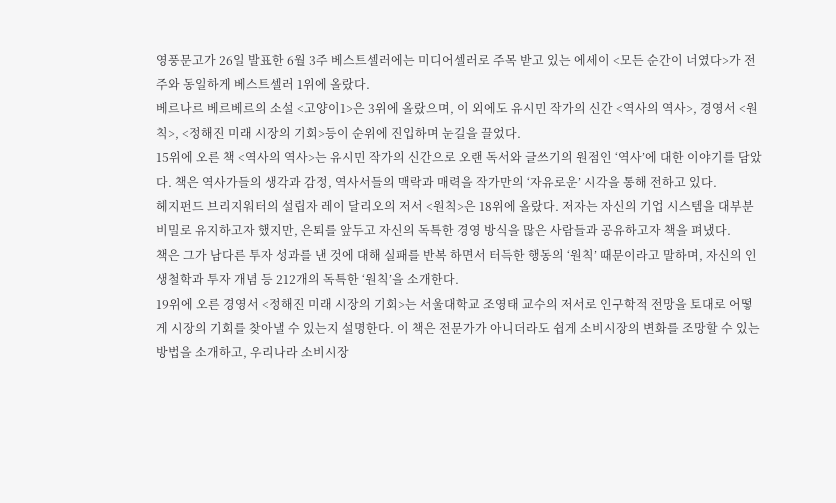영풍문고가 26일 발표한 6월 3주 베스트셀러에는 미디어셀러로 주목 받고 있는 에세이 <모든 순간이 너였다>가 전주와 동일하게 베스트셀러 1위에 올랐다.
베르나르 베르베르의 소설 <고양이1>은 3위에 올랐으며, 이 외에도 유시민 작가의 신간 <역사의 역사>, 경영서 <원칙>, <정해진 미래 시장의 기회>등이 순위에 진입하며 눈길을 끌었다.
15위에 오른 책 <역사의 역사>는 유시민 작가의 신간으로 오랜 독서와 글쓰기의 원점인 ‘역사’에 대한 이야기를 담았다. 책은 역사가들의 생각과 감정, 역사서들의 맥락과 매력을 작가만의 ‘자유로운’ 시각을 통해 전하고 있다.
헤지펀드 브리지워터의 설립자 레이 달리오의 저서 <원칙>은 18위에 올랐다. 저자는 자신의 기업 시스템을 대부분 비밀로 유지하고자 했지만, 은퇴를 앞두고 자신의 독특한 경영 방식을 많은 사람들과 공유하고자 책을 펴냈다.
책은 그가 남다른 투자 성과를 낸 것에 대해 실패를 반복 하면서 터득한 행동의 ‘원칙’ 때문이라고 말하며, 자신의 인생철학과 투자 개념 등 212개의 독특한 ‘원칙’을 소개한다.
19위에 오른 경영서 <정해진 미래 시장의 기회>는 서울대학교 조영태 교수의 저서로 인구학적 전망을 토대로 어떻게 시장의 기회를 찾아낼 수 있는지 설명한다. 이 책은 전문가가 아니더라도 쉽게 소비시장의 변화를 조망할 수 있는 방법을 소개하고, 우리나라 소비시장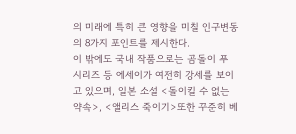의 미래에 특히 큰 영향을 미칠 인구변동의 8가지 포인트를 제시한다.
이 밖에도 국내 작품으로는 곰돌이 푸 시리즈 등 에세이가 여전히 강세를 보이고 있으며, 일본 소설 <돌이킬 수 없는 약속>, <앨리스 죽이기>또한 꾸준히 베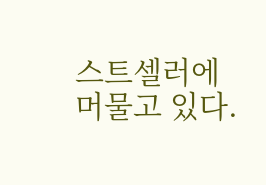스트셀러에 머물고 있다.